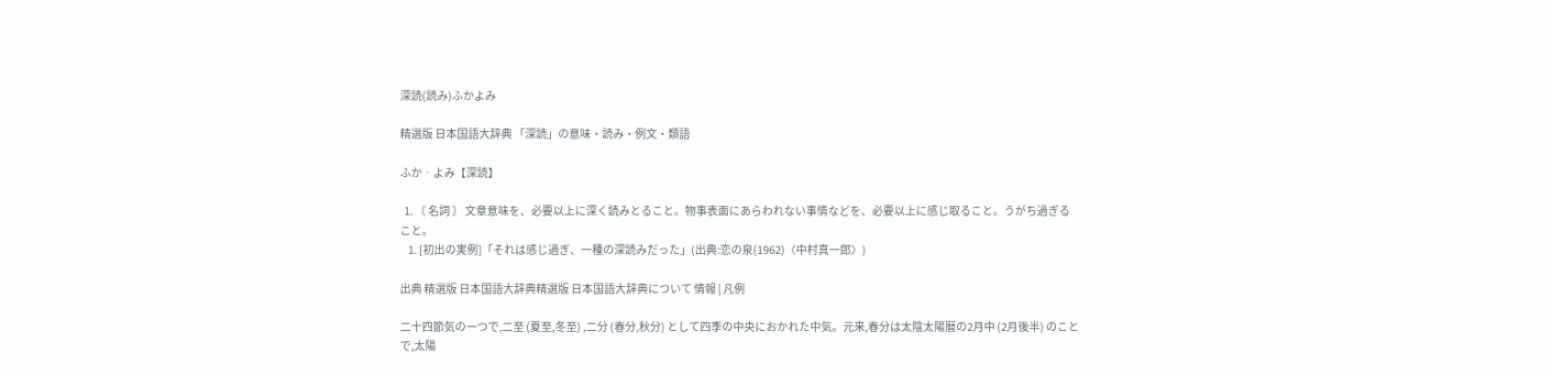深読(読み)ふかよみ

精選版 日本国語大辞典 「深読」の意味・読み・例文・類語

ふか‐よみ【深読】

  1. 〘 名詞 〙 文章意味を、必要以上に深く読みとること。物事表面にあらわれない事情などを、必要以上に感じ取ること。うがち過ぎること。
    1. [初出の実例]「それは感じ過ぎ、一種の深読みだった」(出典:恋の泉(1962)〈中村真一郎〉)

出典 精選版 日本国語大辞典精選版 日本国語大辞典について 情報 | 凡例

二十四節気の一つで,二至 (夏至,冬至) ,二分 (春分,秋分) として四季の中央におかれた中気。元来,春分は太陰太陽暦の2月中 (2月後半) のことで,太陽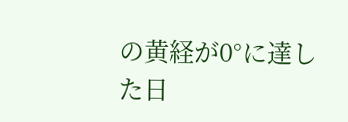の黄経が0°に達した日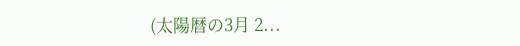(太陽暦の3月 2...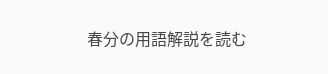春分の用語解説を読む